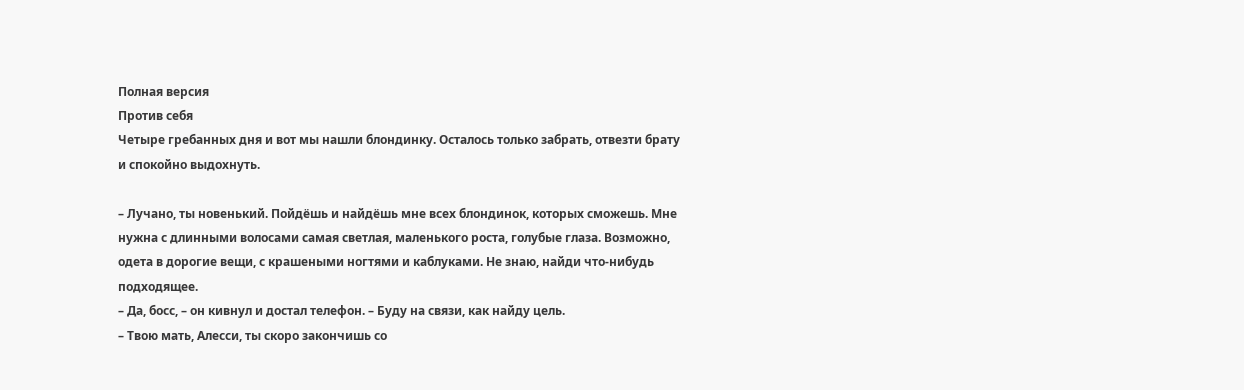Полная версия
Против себя
Четыре гребанных дня и вот мы нашли блондинку. Осталось только забрать, отвезти брату и спокойно выдохнуть.

– Лучано, ты новенький. Пойдёшь и найдёшь мне всех блондинок, которых сможешь. Мне нужна с длинными волосами самая светлая, маленького роста, голубые глаза. Возможно, одета в дорогие вещи, с крашеными ногтями и каблуками. Не знаю, найди что-нибудь подходящее.
– Да, босс, – он кивнул и достал телефон. – Буду на связи, как найду цель.
– Твою мать, Алесси, ты скоро закончишь со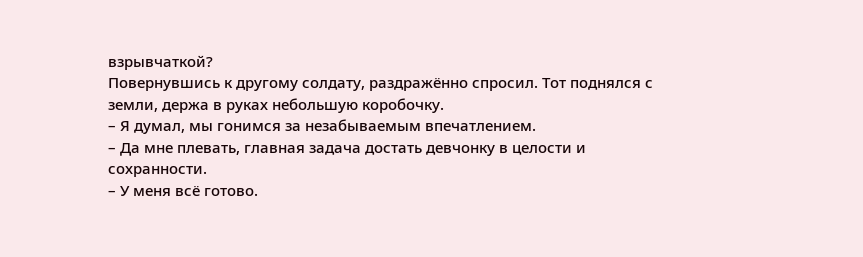взрывчаткой?
Повернувшись к другому солдату, раздражённо спросил. Тот поднялся с земли, держа в руках небольшую коробочку.
– Я думал, мы гонимся за незабываемым впечатлением.
– Да мне плевать, главная задача достать девчонку в целости и сохранности.
– У меня всё готово.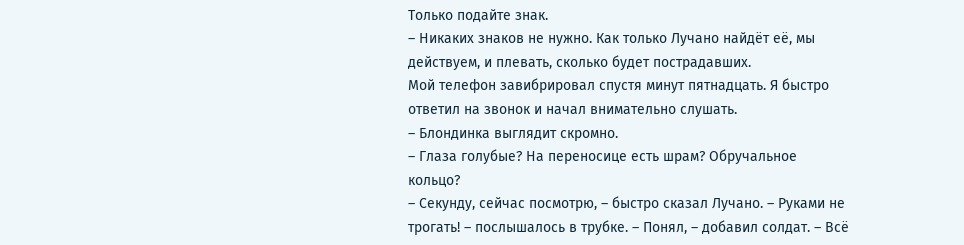Только подайте знак.
– Никаких знаков не нужно. Как только Лучано найдёт её, мы действуем, и плевать, сколько будет пострадавших.
Мой телефон завибрировал спустя минут пятнадцать. Я быстро ответил на звонок и начал внимательно слушать.
– Блондинка выглядит скромно.
– Глаза голубые? На переносице есть шрам? Обручальное кольцо?
– Секунду, сейчас посмотрю, – быстро сказал Лучано. – Руками не трогать! – послышалось в трубке. – Понял, – добавил солдат. – Всё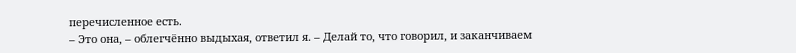перечисленное есть.
– Это она, – облегчённо выдыхая, ответил я. – Делай то, что говорил, и заканчиваем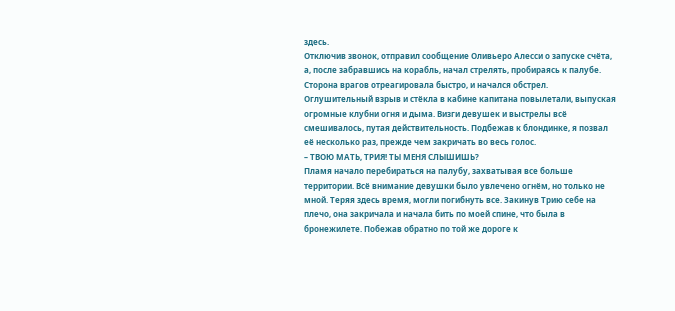здесь.
Отключив звонок, отправил сообщение Оливьеро Алесси о запуске счёта, а, после забравшись на корабль, начал стрелять, пробираясь к палубе. Сторона врагов отреагировала быстро, и начался обстрел. Оглушительный взрыв и стёкла в кабине капитана повылетали, выпуская огромные клубни огня и дыма. Визги девушек и выстрелы всё смешивалось, путая действительность. Подбежав к блондинке, я позвал её несколько раз, прежде чем закричать во весь голос.
– ТВОЮ МАТЬ, ТРИЯ! ТЫ МЕНЯ СЛЫШИШЬ?
Пламя начало перебираться на палубу, захватывая все больше территории. Всё внимание девушки было увлечено огнём, но только не мной. Теряя здесь время, могли погибнуть все. Закинув Трию себе на плечо, она закричала и начала бить по моей спине, что была в бронежилете. Побежав обратно по той же дороге к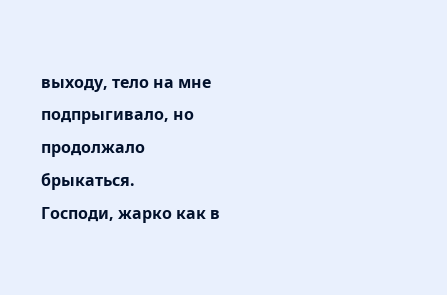выходу, тело на мне подпрыгивало, но продолжало брыкаться.
Господи, жарко как в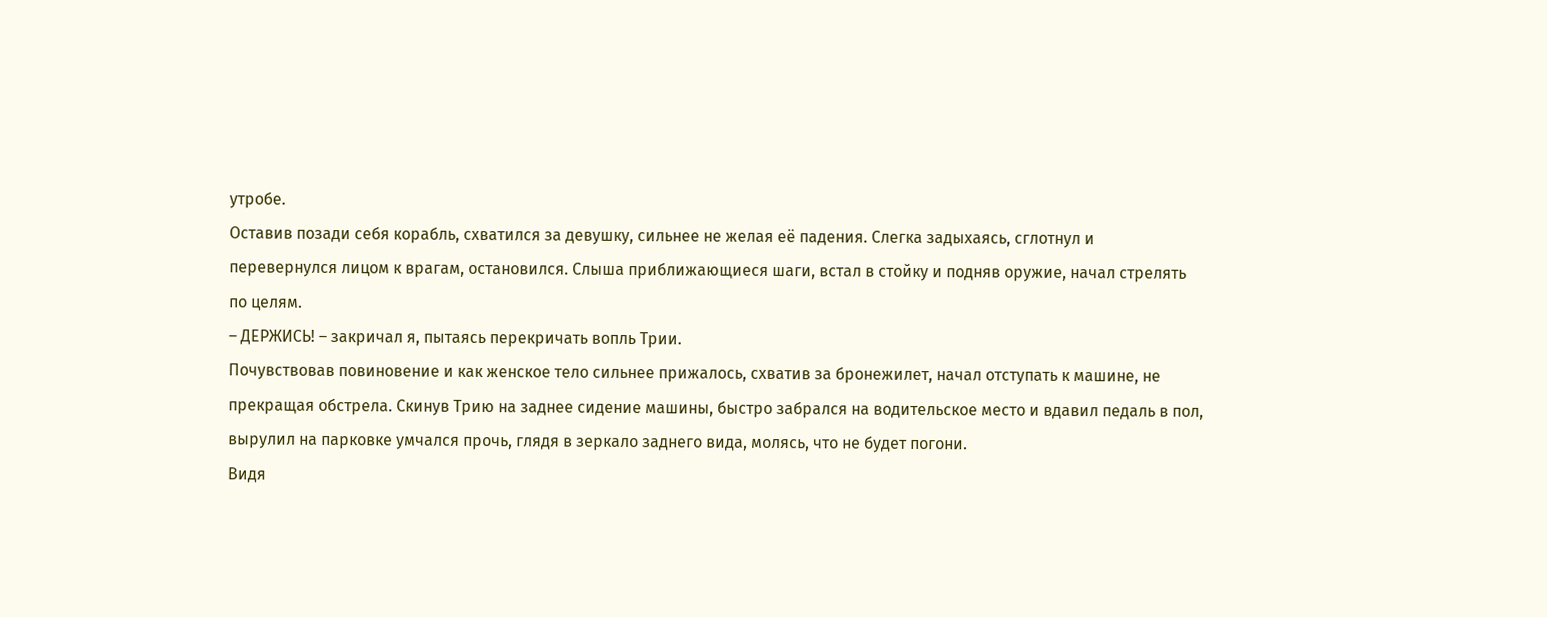утробе.
Оставив позади себя корабль, схватился за девушку, сильнее не желая её падения. Слегка задыхаясь, сглотнул и перевернулся лицом к врагам, остановился. Слыша приближающиеся шаги, встал в стойку и подняв оружие, начал стрелять по целям.
– ДЕРЖИСЬ! – закричал я, пытаясь перекричать вопль Трии.
Почувствовав повиновение и как женское тело сильнее прижалось, схватив за бронежилет, начал отступать к машине, не прекращая обстрела. Скинув Трию на заднее сидение машины, быстро забрался на водительское место и вдавил педаль в пол, вырулил на парковке умчался прочь, глядя в зеркало заднего вида, молясь, что не будет погони.
Видя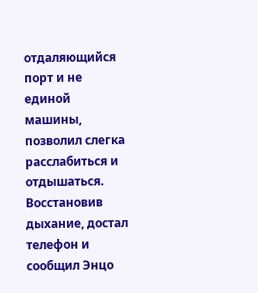отдаляющийся порт и не единой машины, позволил слегка расслабиться и отдышаться. Восстановив дыхание, достал телефон и сообщил Энцо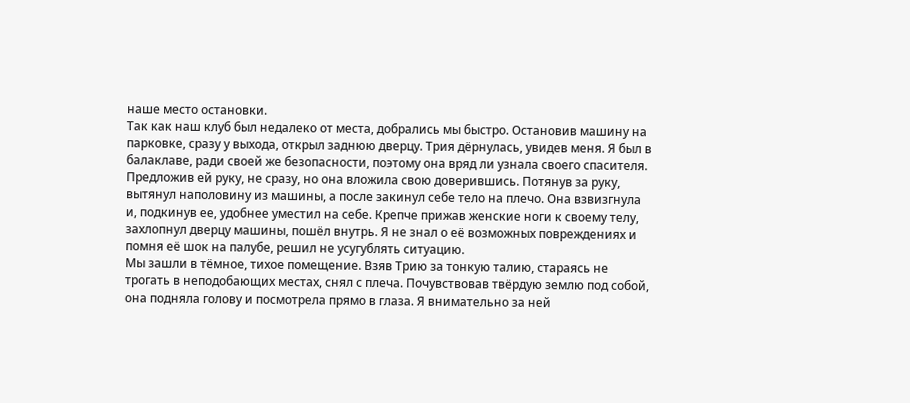наше место остановки.
Так как наш клуб был недалеко от места, добрались мы быстро. Остановив машину на парковке, сразу у выхода, открыл заднюю дверцу. Трия дёрнулась, увидев меня. Я был в балаклаве, ради своей же безопасности, поэтому она вряд ли узнала своего спасителя. Предложив ей руку, не сразу, но она вложила свою доверившись. Потянув за руку, вытянул наполовину из машины, а после закинул себе тело на плечо. Она взвизгнула и, подкинув ее, удобнее уместил на себе. Крепче прижав женские ноги к своему телу, захлопнул дверцу машины, пошёл внутрь. Я не знал о её возможных повреждениях и помня её шок на палубе, решил не усугублять ситуацию.
Мы зашли в тёмное, тихое помещение. Взяв Трию за тонкую талию, стараясь не трогать в неподобающих местах, снял с плеча. Почувствовав твёрдую землю под собой, она подняла голову и посмотрела прямо в глаза. Я внимательно за ней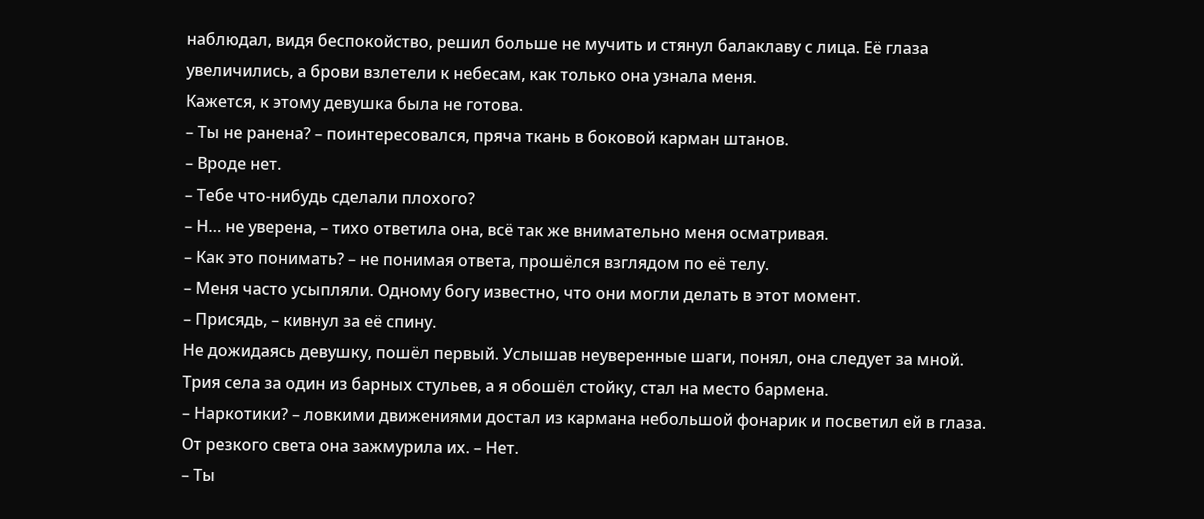наблюдал, видя беспокойство, решил больше не мучить и стянул балаклаву с лица. Её глаза увеличились, а брови взлетели к небесам, как только она узнала меня.
Кажется, к этому девушка была не готова.
– Ты не ранена? – поинтересовался, пряча ткань в боковой карман штанов.
– Вроде нет.
– Тебе что-нибудь сделали плохого?
– Н… не уверена, – тихо ответила она, всё так же внимательно меня осматривая.
– Как это понимать? – не понимая ответа, прошёлся взглядом по её телу.
– Меня часто усыпляли. Одному богу известно, что они могли делать в этот момент.
– Присядь, – кивнул за её спину.
Не дожидаясь девушку, пошёл первый. Услышав неуверенные шаги, понял, она следует за мной. Трия села за один из барных стульев, а я обошёл стойку, стал на место бармена.
– Наркотики? – ловкими движениями достал из кармана небольшой фонарик и посветил ей в глаза. От резкого света она зажмурила их. – Нет.
– Ты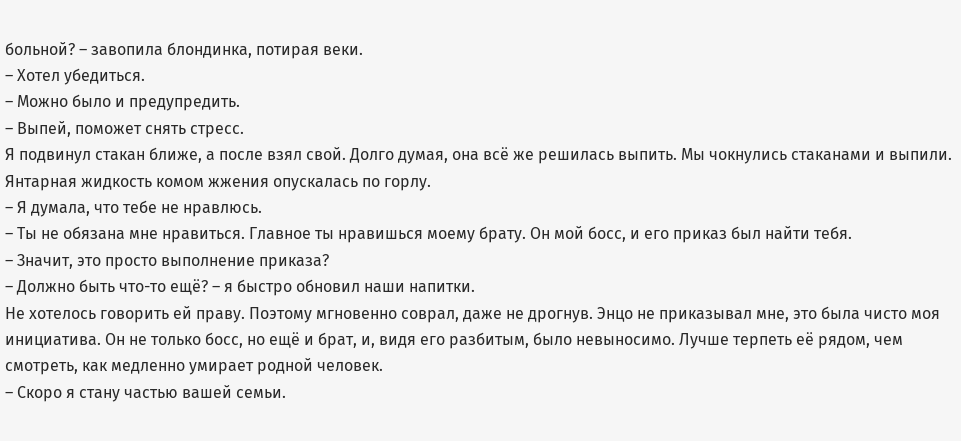больной? – завопила блондинка, потирая веки.
– Хотел убедиться.
– Можно было и предупредить.
– Выпей, поможет снять стресс.
Я подвинул стакан ближе, а после взял свой. Долго думая, она всё же решилась выпить. Мы чокнулись стаканами и выпили. Янтарная жидкость комом жжения опускалась по горлу.
– Я думала, что тебе не нравлюсь.
– Ты не обязана мне нравиться. Главное ты нравишься моему брату. Он мой босс, и его приказ был найти тебя.
– Значит, это просто выполнение приказа?
– Должно быть что-то ещё? – я быстро обновил наши напитки.
Не хотелось говорить ей праву. Поэтому мгновенно соврал, даже не дрогнув. Энцо не приказывал мне, это была чисто моя инициатива. Он не только босс, но ещё и брат, и, видя его разбитым, было невыносимо. Лучше терпеть её рядом, чем смотреть, как медленно умирает родной человек.
– Скоро я стану частью вашей семьи.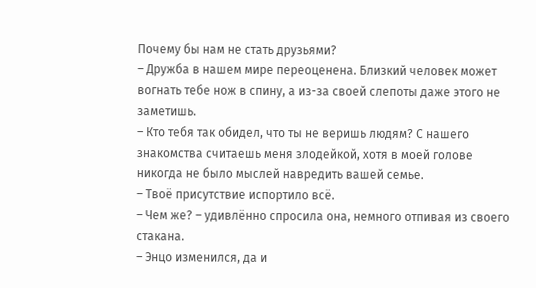Почему бы нам не стать друзьями?
– Дружба в нашем мире переоценена. Близкий человек может вогнать тебе нож в спину, а из-за своей слепоты даже этого не заметишь.
– Кто тебя так обидел, что ты не веришь людям? С нашего знакомства считаешь меня злодейкой, хотя в моей голове никогда не было мыслей навредить вашей семье.
– Твоё присутствие испортило всё.
– Чем же? – удивлённо спросила она, немного отпивая из своего стакана.
– Энцо изменился, да и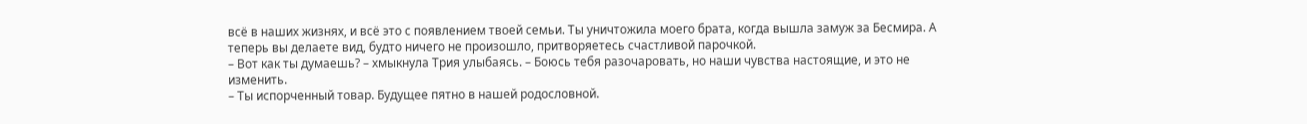всё в наших жизнях, и всё это с появлением твоей семьи. Ты уничтожила моего брата, когда вышла замуж за Бесмира. А теперь вы делаете вид, будто ничего не произошло, притворяетесь счастливой парочкой.
– Вот как ты думаешь? – хмыкнула Трия улыбаясь. – Боюсь тебя разочаровать, но наши чувства настоящие, и это не изменить.
– Ты испорченный товар. Будущее пятно в нашей родословной.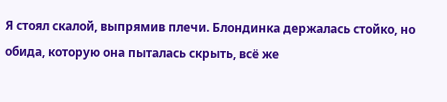Я стоял скалой, выпрямив плечи. Блондинка держалась стойко, но обида, которую она пыталась скрыть, всё же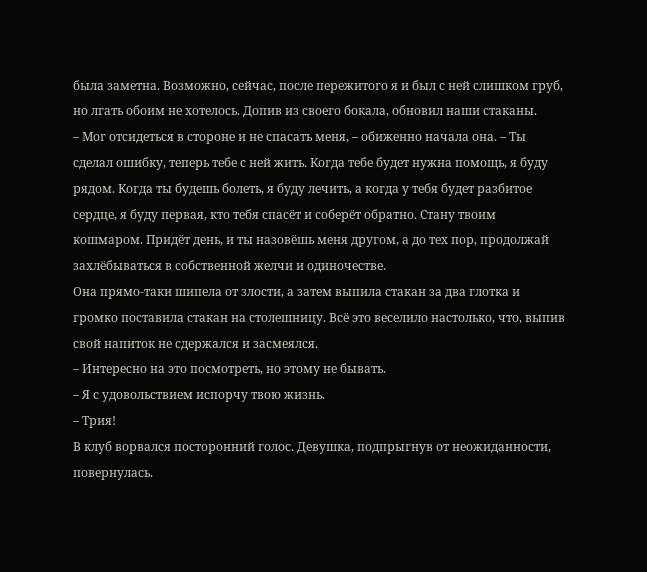была заметна. Возможно, сейчас, после пережитого я и был с ней слишком груб, но лгать обоим не хотелось. Допив из своего бокала, обновил наши стаканы.
– Мог отсидеться в стороне и не спасать меня, – обиженно начала она. – Ты сделал ошибку, теперь тебе с ней жить. Когда тебе будет нужна помощь, я буду рядом. Когда ты будешь болеть, я буду лечить, а когда у тебя будет разбитое сердце, я буду первая, кто тебя спасёт и соберёт обратно. Стану твоим кошмаром. Придёт день, и ты назовёшь меня другом, а до тех пор, продолжай захлёбываться в собственной желчи и одиночестве.
Она прямо-таки шипела от злости, а затем выпила стакан за два глотка и громко поставила стакан на столешницу. Всё это веселило настолько, что, выпив свой напиток не сдержался и засмеялся.
– Интересно на это посмотреть, но этому не бывать.
– Я с удовольствием испорчу твою жизнь.
– Трия!
В клуб ворвался посторонний голос. Девушка, подпрыгнув от неожиданности, повернулась.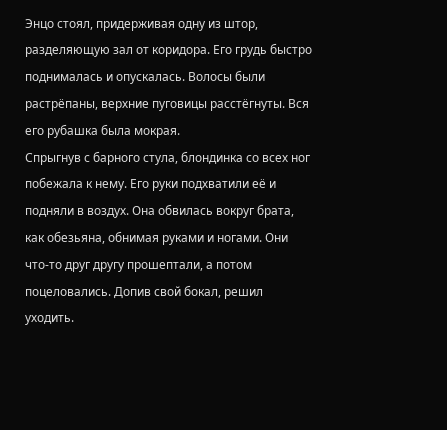Энцо стоял, придерживая одну из штор, разделяющую зал от коридора. Его грудь быстро поднималась и опускалась. Волосы были растрёпаны, верхние пуговицы расстёгнуты. Вся его рубашка была мокрая.
Спрыгнув с барного стула, блондинка со всех ног побежала к нему. Его руки подхватили её и подняли в воздух. Она обвилась вокруг брата, как обезьяна, обнимая руками и ногами. Они что-то друг другу прошептали, а потом поцеловались. Допив свой бокал, решил уходить.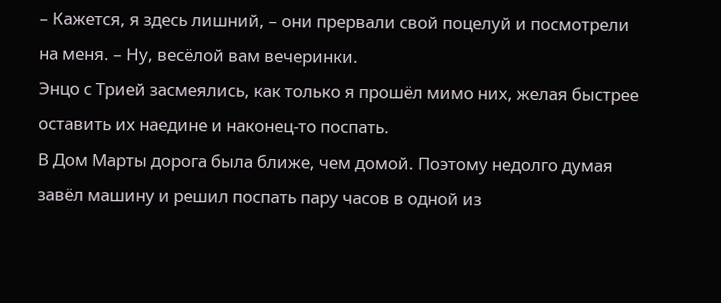– Кажется, я здесь лишний, – они прервали свой поцелуй и посмотрели на меня. – Ну, весёлой вам вечеринки.
Энцо с Трией засмеялись, как только я прошёл мимо них, желая быстрее оставить их наедине и наконец-то поспать.
В Дом Марты дорога была ближе, чем домой. Поэтому недолго думая завёл машину и решил поспать пару часов в одной из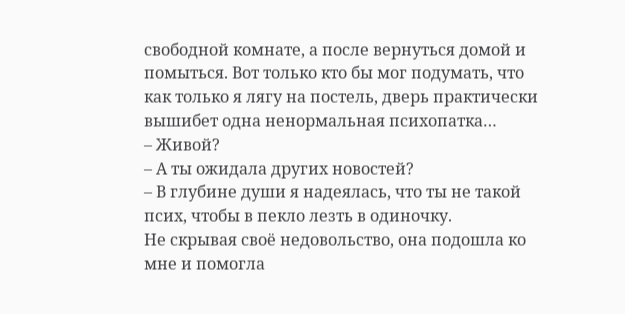свободной комнате, а после вернуться домой и помыться. Вот только кто бы мог подумать, что как только я лягу на постель, дверь практически вышибет одна ненормальная психопатка…
– Живой?
– А ты ожидала других новостей?
– В глубине души я надеялась, что ты не такой псих, чтобы в пекло лезть в одиночку.
Не скрывая своё недовольство, она подошла ко мне и помогла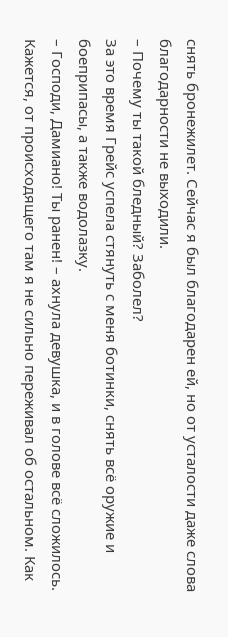снять бронежилет. Сейчас я был благодарен ей, но от усталости даже слова благодарности не выходили.
– Почему ты такой бледный? Заболел?
За это время Грейс успела стянуть с меня ботинки, снять всё оружие и боеприпасы, а также водолазку.
– Господи, Дамиано! Ты ранен! – ахнула девушка, и в голове всё сложилось.
Кажется, от происходящего там я не сильно переживал об остальном. Как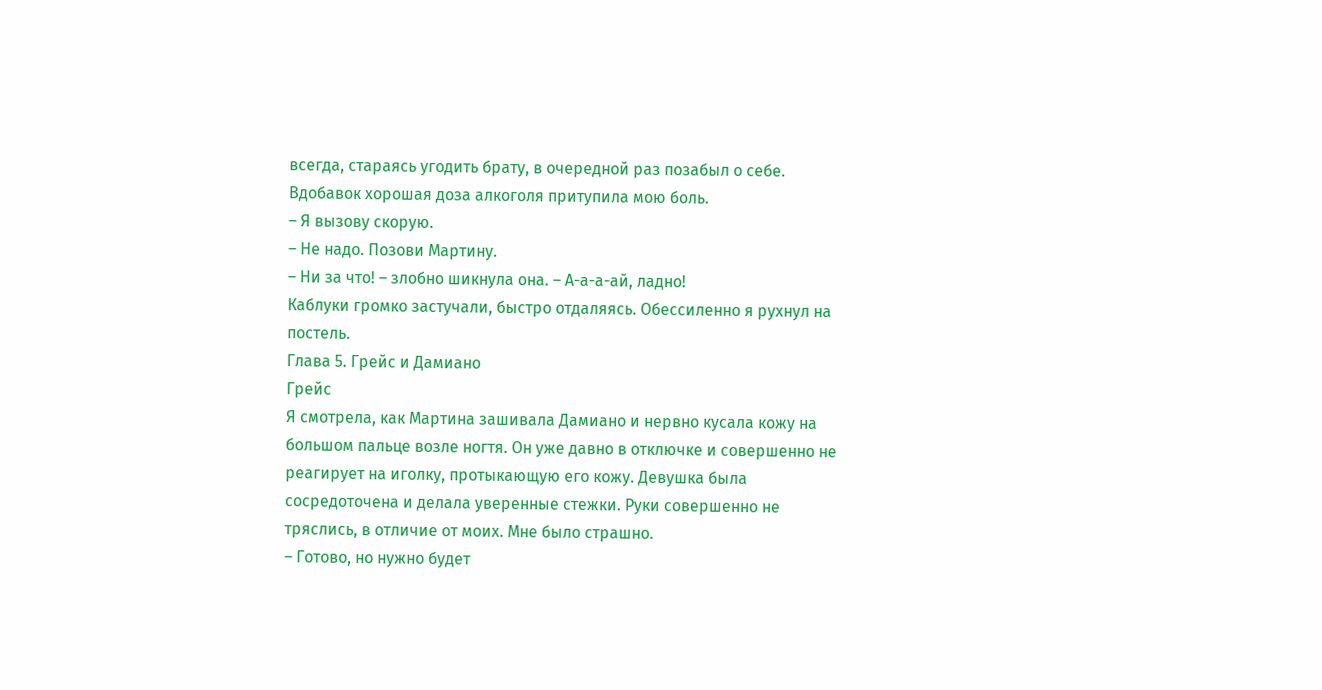всегда, стараясь угодить брату, в очередной раз позабыл о себе. Вдобавок хорошая доза алкоголя притупила мою боль.
– Я вызову скорую.
– Не надо. Позови Мартину.
– Ни за что! – злобно шикнула она. – А-а-а-ай, ладно!
Каблуки громко застучали, быстро отдаляясь. Обессиленно я рухнул на постель.
Глава 5. Грейс и Дамиано
Грейс
Я смотрела, как Мартина зашивала Дамиано и нервно кусала кожу на большом пальце возле ногтя. Он уже давно в отключке и совершенно не реагирует на иголку, протыкающую его кожу. Девушка была сосредоточена и делала уверенные стежки. Руки совершенно не тряслись, в отличие от моих. Мне было страшно.
– Готово, но нужно будет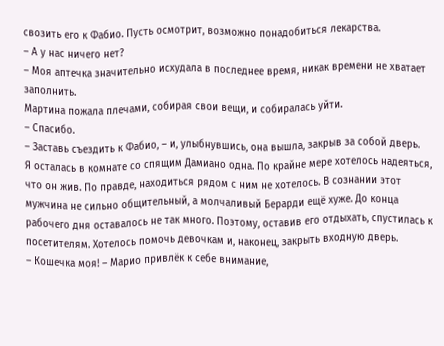свозить его к Фабио. Пусть осмотрит, возможно понадобиться лекарства.
– А у нас ничего нет?
– Моя аптечка значительно исхудала в последнее время, никак времени не хватает заполнить.
Мартина пожала плечами, собирая свои вещи, и собиралась уйти.
– Спасибо.
– Заставь съездить к Фабио, – и, улыбнувшись, она вышла, закрыв за собой дверь.
Я осталась в комнате со спящим Дамиано одна. По крайне мере хотелось надеяться, что он жив. По правде, находиться рядом с ним не хотелось. В сознании этот мужчина не сильно общительный, а молчаливый Берарди ещё хуже. До конца рабочего дня оставалось не так много. Поэтому, оставив его отдыхать, спустилась к посетителям. Хотелось помочь девочкам и, наконец, закрыть входную дверь.
– Кошечка моя! – Марио привлёк к себе внимание,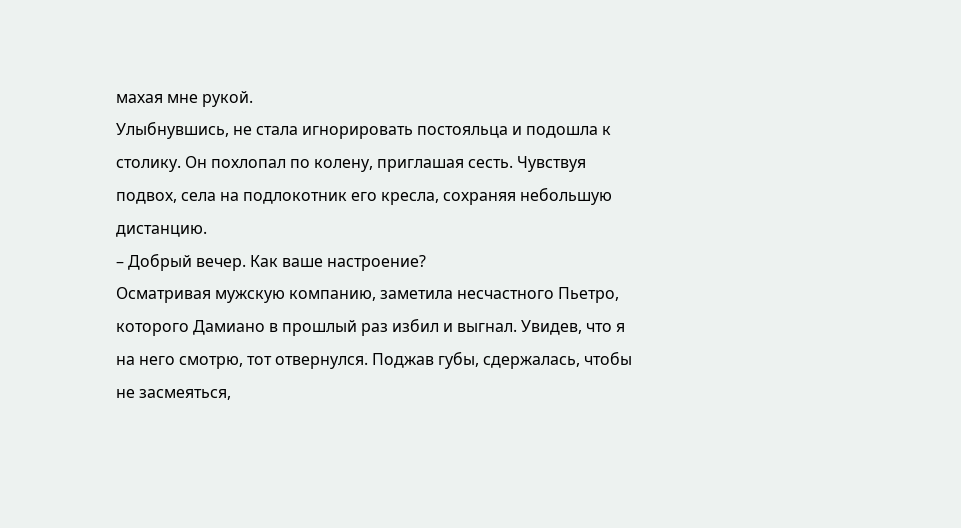махая мне рукой.
Улыбнувшись, не стала игнорировать постояльца и подошла к столику. Он похлопал по колену, приглашая сесть. Чувствуя подвох, села на подлокотник его кресла, сохраняя небольшую дистанцию.
– Добрый вечер. Как ваше настроение?
Осматривая мужскую компанию, заметила несчастного Пьетро, которого Дамиано в прошлый раз избил и выгнал. Увидев, что я на него смотрю, тот отвернулся. Поджав губы, сдержалась, чтобы не засмеяться,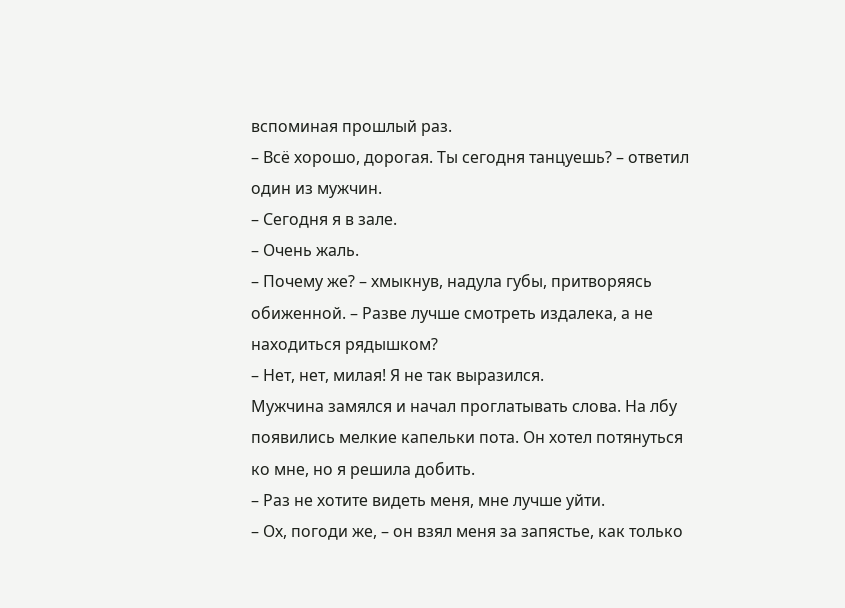вспоминая прошлый раз.
– Всё хорошо, дорогая. Ты сегодня танцуешь? – ответил один из мужчин.
– Сегодня я в зале.
– Очень жаль.
– Почему же? – хмыкнув, надула губы, притворяясь обиженной. – Разве лучше смотреть издалека, а не находиться рядышком?
– Нет, нет, милая! Я не так выразился.
Мужчина замялся и начал проглатывать слова. На лбу появились мелкие капельки пота. Он хотел потянуться ко мне, но я решила добить.
– Раз не хотите видеть меня, мне лучше уйти.
– Ох, погоди же, – он взял меня за запястье, как только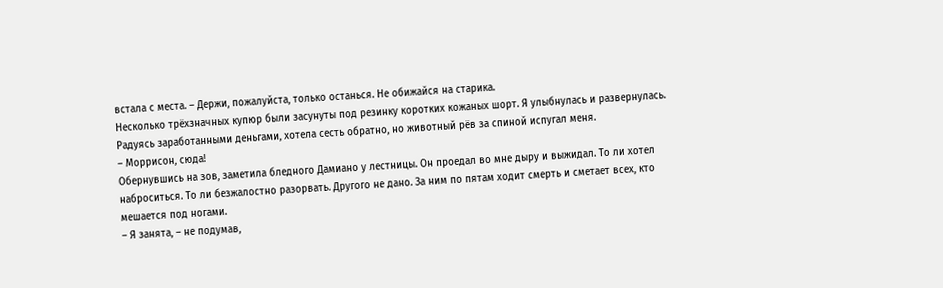встала с места. – Держи, пожалуйста, только останься. Не обижайся на старика.
Несколько трёхзначных купюр были засунуты под резинку коротких кожаных шорт. Я улыбнулась и развернулась. Радуясь заработанными деньгами, хотела сесть обратно, но животный рёв за спиной испугал меня.
– Моррисон, сюда!
Обернувшись на зов, заметила бледного Дамиано у лестницы. Он проедал во мне дыру и выжидал. То ли хотел наброситься. То ли безжалостно разорвать. Другого не дано. За ним по пятам ходит смерть и сметает всех, кто мешается под ногами.
– Я занята, – не подумав,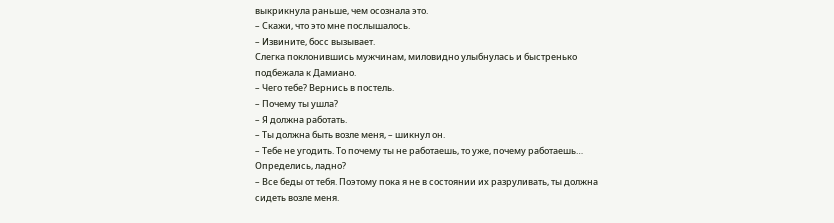выкрикнула раньше, чем осознала это.
– Скажи, что это мне послышалось.
– Извините, босс вызывает.
Слегка поклонившись мужчинам, миловидно улыбнулась и быстренько подбежала к Дамиано.
– Чего тебе? Вернись в постель.
– Почему ты ушла?
– Я должна работать.
– Ты должна быть возле меня, – шикнул он.
– Тебе не угодить. То почему ты не работаешь, то уже, почему работаешь… Определись, ладно?
– Все беды от тебя. Поэтому пока я не в состоянии их разруливать, ты должна сидеть возле меня.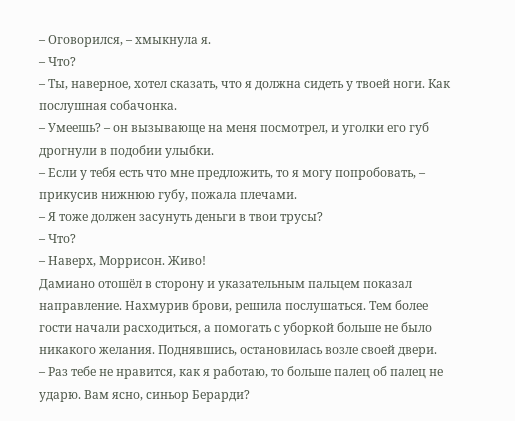– Оговорился, – хмыкнула я.
– Что?
– Ты, наверное, хотел сказать, что я должна сидеть у твоей ноги. Как послушная собачонка.
– Умеешь? – он вызывающе на меня посмотрел, и уголки его губ дрогнули в подобии улыбки.
– Если у тебя есть что мне предложить, то я могу попробовать, – прикусив нижнюю губу, пожала плечами.
– Я тоже должен засунуть деньги в твои трусы?
– Что?
– Наверх, Моррисон. Живо!
Дамиано отошёл в сторону и указательным пальцем показал направление. Нахмурив брови, решила послушаться. Тем более гости начали расходиться, а помогать с уборкой больше не было никакого желания. Поднявшись, остановилась возле своей двери.
– Раз тебе не нравится, как я работаю, то больше палец об палец не ударю. Вам ясно, синьор Берарди?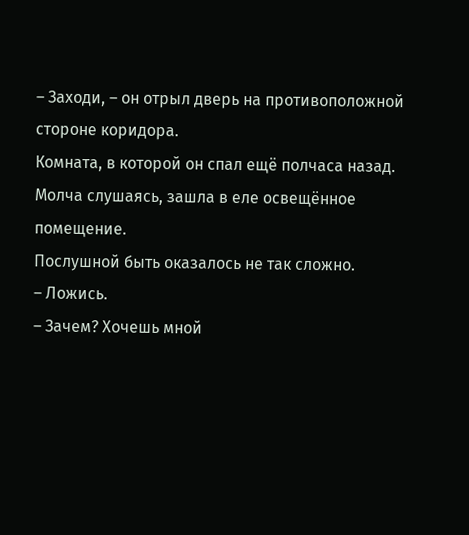– Заходи, – он отрыл дверь на противоположной стороне коридора.
Комната, в которой он спал ещё полчаса назад. Молча слушаясь, зашла в еле освещённое помещение.
Послушной быть оказалось не так сложно.
– Ложись.
– Зачем? Хочешь мной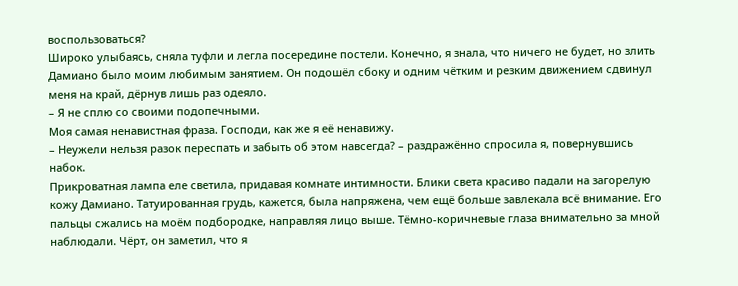воспользоваться?
Широко улыбаясь, сняла туфли и легла посередине постели. Конечно, я знала, что ничего не будет, но злить Дамиано было моим любимым занятием. Он подошёл сбоку и одним чётким и резким движением сдвинул меня на край, дёрнув лишь раз одеяло.
– Я не сплю со своими подопечными.
Моя самая ненавистная фраза. Господи, как же я её ненавижу.
– Неужели нельзя разок переспать и забыть об этом навсегда? – раздражённо спросила я, повернувшись набок.
Прикроватная лампа еле светила, придавая комнате интимности. Блики света красиво падали на загорелую кожу Дамиано. Татуированная грудь, кажется, была напряжена, чем ещё больше завлекала всё внимание. Его пальцы сжались на моём подбородке, направляя лицо выше. Тёмно-коричневые глаза внимательно за мной наблюдали. Чёрт, он заметил, что я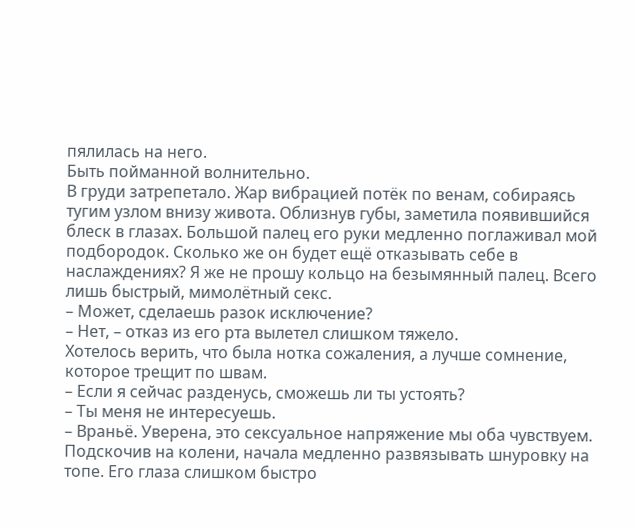пялилась на него.
Быть пойманной волнительно.
В груди затрепетало. Жар вибрацией потёк по венам, собираясь тугим узлом внизу живота. Облизнув губы, заметила появившийся блеск в глазах. Большой палец его руки медленно поглаживал мой подбородок. Сколько же он будет ещё отказывать себе в наслаждениях? Я же не прошу кольцо на безымянный палец. Всего лишь быстрый, мимолётный секс.
– Может, сделаешь разок исключение?
– Нет, – отказ из его рта вылетел слишком тяжело.
Хотелось верить, что была нотка сожаления, а лучше сомнение, которое трещит по швам.
– Если я сейчас разденусь, сможешь ли ты устоять?
– Ты меня не интересуешь.
– Враньё. Уверена, это сексуальное напряжение мы оба чувствуем.
Подскочив на колени, начала медленно развязывать шнуровку на топе. Его глаза слишком быстро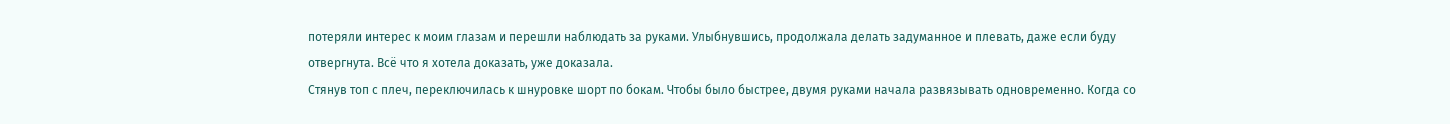потеряли интерес к моим глазам и перешли наблюдать за руками. Улыбнувшись, продолжала делать задуманное и плевать, даже если буду отвергнута. Всё что я хотела доказать, уже доказала.
Стянув топ с плеч, переключилась к шнуровке шорт по бокам. Чтобы было быстрее, двумя руками начала развязывать одновременно. Когда со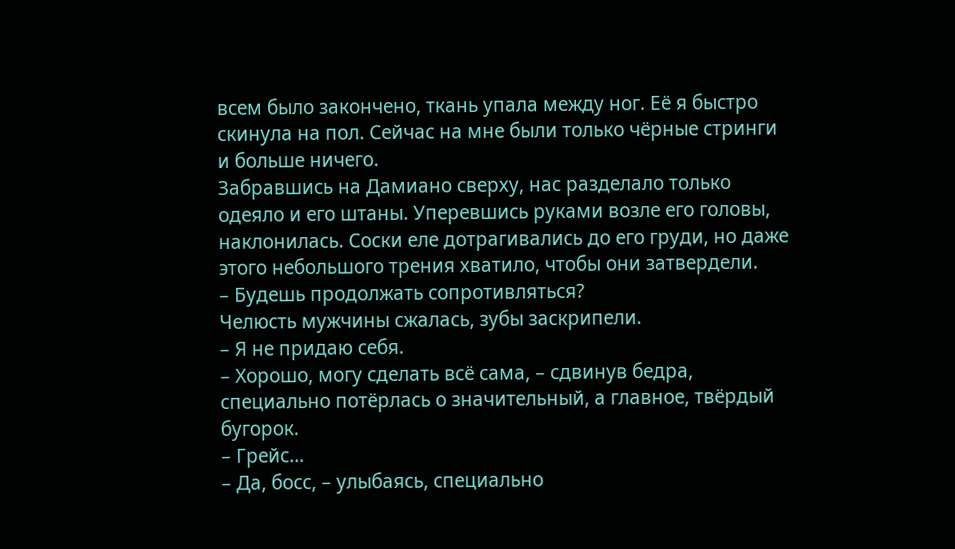всем было закончено, ткань упала между ног. Её я быстро скинула на пол. Сейчас на мне были только чёрные стринги и больше ничего.
Забравшись на Дамиано сверху, нас разделало только одеяло и его штаны. Уперевшись руками возле его головы, наклонилась. Соски еле дотрагивались до его груди, но даже этого небольшого трения хватило, чтобы они затвердели.
– Будешь продолжать сопротивляться?
Челюсть мужчины сжалась, зубы заскрипели.
– Я не придаю себя.
– Хорошо, могу сделать всё сама, – сдвинув бедра, специально потёрлась о значительный, а главное, твёрдый бугорок.
– Грейс…
– Да, босс, – улыбаясь, специально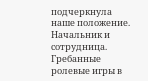подчеркнула наше положение.
Начальник и сотрудница. Гребанные ролевые игры в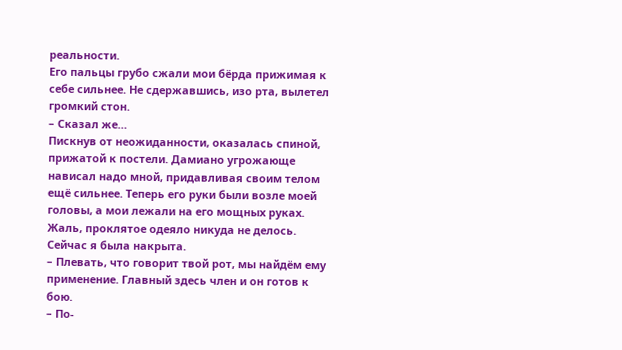реальности.
Его пальцы грубо сжали мои бёрда прижимая к себе сильнее. Не сдержавшись, изо рта, вылетел громкий стон.
– Сказал же…
Пискнув от неожиданности, оказалась спиной, прижатой к постели. Дамиано угрожающе нависал надо мной, придавливая своим телом ещё сильнее. Теперь его руки были возле моей головы, а мои лежали на его мощных руках. Жаль, проклятое одеяло никуда не делось. Сейчас я была накрыта.
– Плевать, что говорит твой рот, мы найдём ему применение. Главный здесь член и он готов к бою.
– По-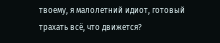твоему, я малолетний идиот, готовый трахать всё, что движется?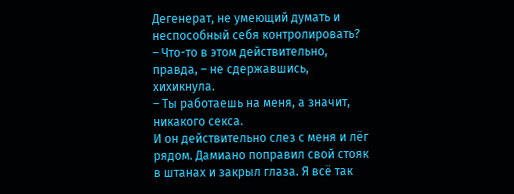Дегенерат, не умеющий думать и неспособный себя контролировать?
– Что-то в этом действительно, правда, – не сдержавшись, хихикнула.
– Ты работаешь на меня, а значит, никакого секса.
И он действительно слез с меня и лёг рядом. Дамиано поправил свой стояк в штанах и закрыл глаза. Я всё так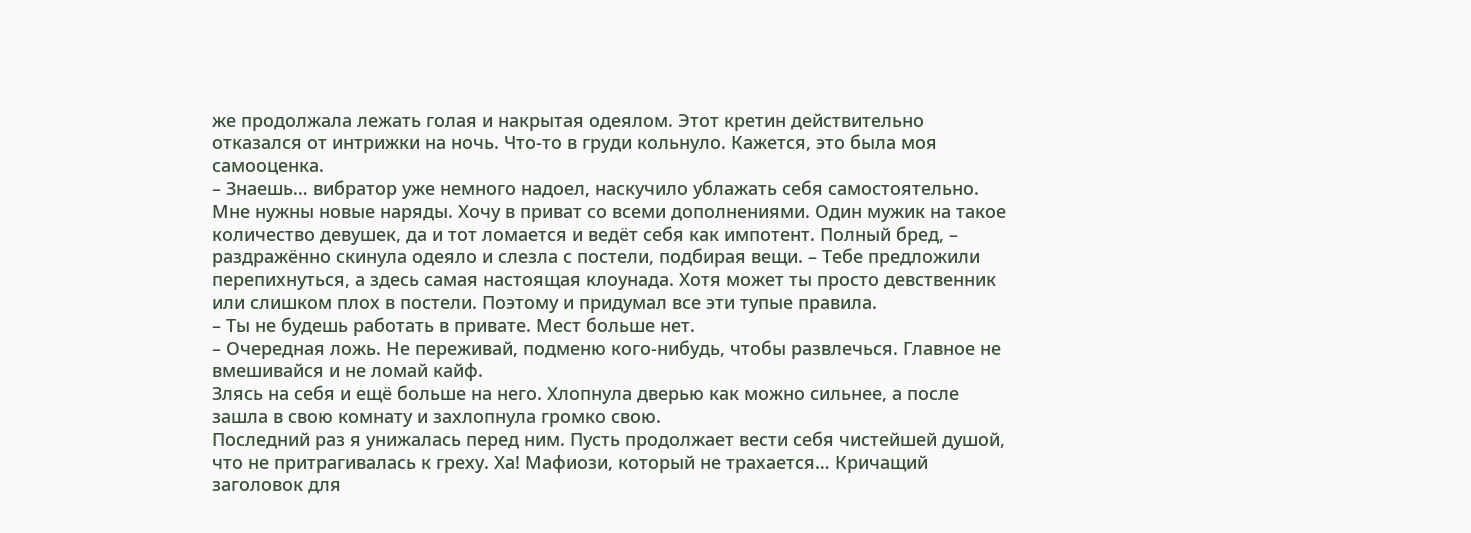же продолжала лежать голая и накрытая одеялом. Этот кретин действительно отказался от интрижки на ночь. Что-то в груди кольнуло. Кажется, это была моя самооценка.
– Знаешь… вибратор уже немного надоел, наскучило ублажать себя самостоятельно. Мне нужны новые наряды. Хочу в приват со всеми дополнениями. Один мужик на такое количество девушек, да и тот ломается и ведёт себя как импотент. Полный бред, – раздражённо скинула одеяло и слезла с постели, подбирая вещи. – Тебе предложили перепихнуться, а здесь самая настоящая клоунада. Хотя может ты просто девственник или слишком плох в постели. Поэтому и придумал все эти тупые правила.
– Ты не будешь работать в привате. Мест больше нет.
– Очередная ложь. Не переживай, подменю кого-нибудь, чтобы развлечься. Главное не вмешивайся и не ломай кайф.
Злясь на себя и ещё больше на него. Хлопнула дверью как можно сильнее, а после зашла в свою комнату и захлопнула громко свою.
Последний раз я унижалась перед ним. Пусть продолжает вести себя чистейшей душой, что не притрагивалась к греху. Ха! Мафиози, который не трахается… Кричащий заголовок для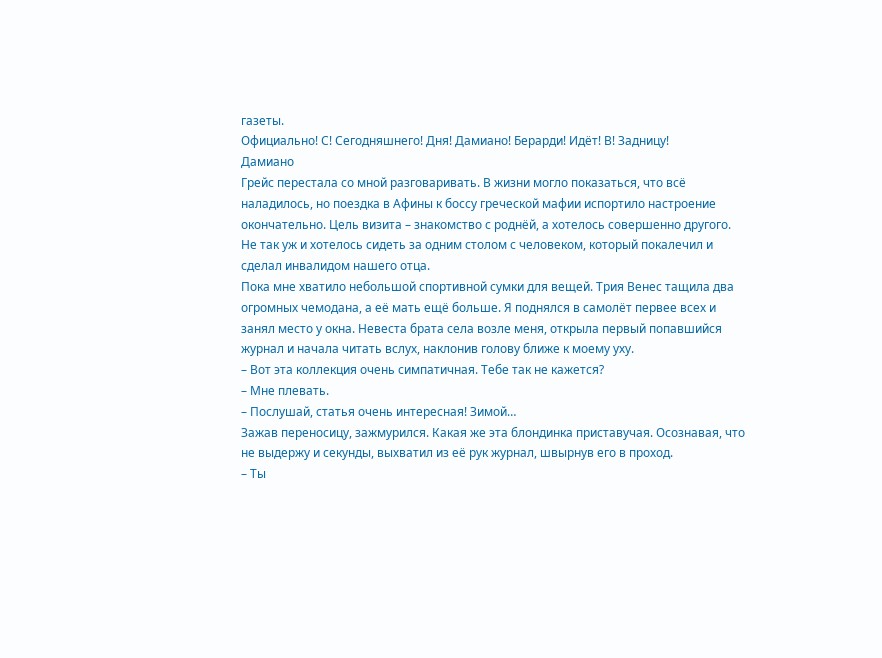газеты.
Официально! С! Сегодняшнего! Дня! Дамиано! Берарди! Идёт! В! Задницу!
Дамиано
Грейс перестала со мной разговаривать. В жизни могло показаться, что всё наладилось, но поездка в Афины к боссу греческой мафии испортило настроение окончательно. Цель визита – знакомство с роднёй, а хотелось совершенно другого. Не так уж и хотелось сидеть за одним столом с человеком, который покалечил и сделал инвалидом нашего отца.
Пока мне хватило небольшой спортивной сумки для вещей. Трия Венес тащила два огромных чемодана, а её мать ещё больше. Я поднялся в самолёт первее всех и занял место у окна. Невеста брата села возле меня, открыла первый попавшийся журнал и начала читать вслух, наклонив голову ближе к моему уху.
– Вот эта коллекция очень симпатичная. Тебе так не кажется?
– Мне плевать.
– Послушай, статья очень интересная! Зимой…
Зажав переносицу, зажмурился. Какая же эта блондинка приставучая. Осознавая, что не выдержу и секунды, выхватил из её рук журнал, швырнув его в проход.
– Ты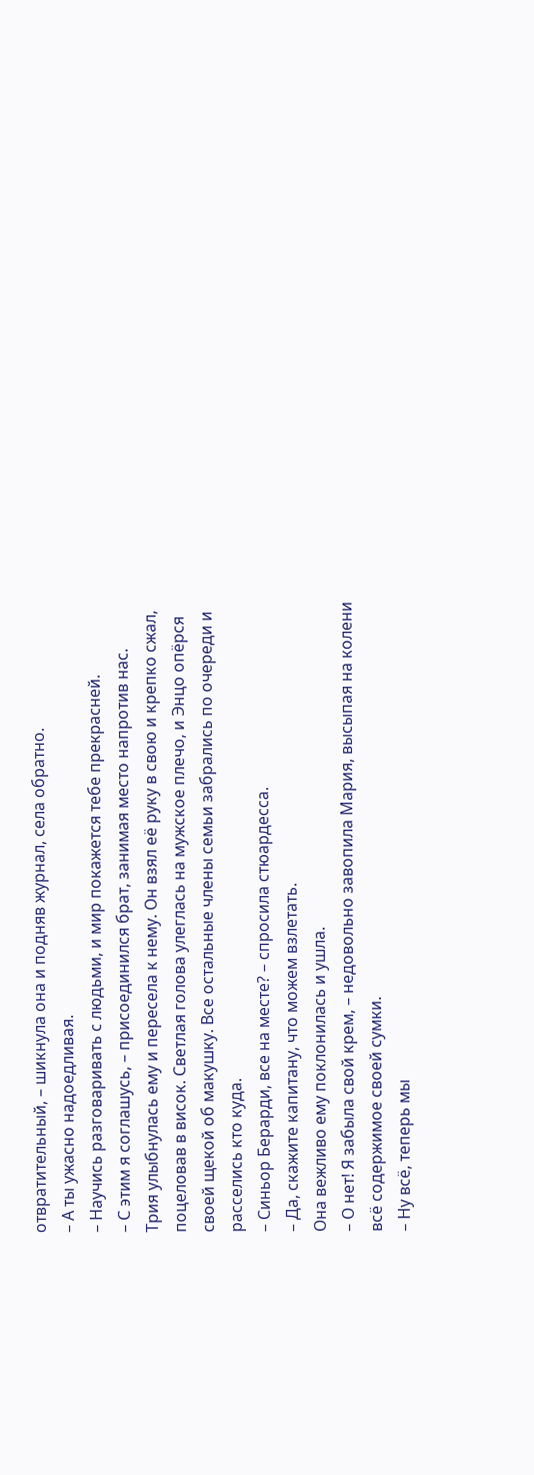отвратительный, – шикнула она и подняв журнал, села обратно.
– А ты ужасно надоедливая.
– Научись разговаривать с людьми, и мир покажется тебе прекрасней.
– С этим я соглашусь, – присоединился брат, занимая место напротив нас.
Трия улыбнулась ему и пересела к нему. Он взял её руку в свою и крепко сжал, поцеловав в висок. Светлая голова улеглась на мужское плечо, и Энцо опёрся своей щекой об макушку. Все остальные члены семьи забрались по очереди и расселись кто куда.
– Синьор Берарди, все на месте? – спросила стюардесса.
– Да, скажите капитану, что можем взлетать.
Она вежливо ему поклонилась и ушла.
– О нет! Я забыла свой крем, – недовольно завопила Мария, высыпая на колени всё содержимое своей сумки.
– Ну всё, теперь мы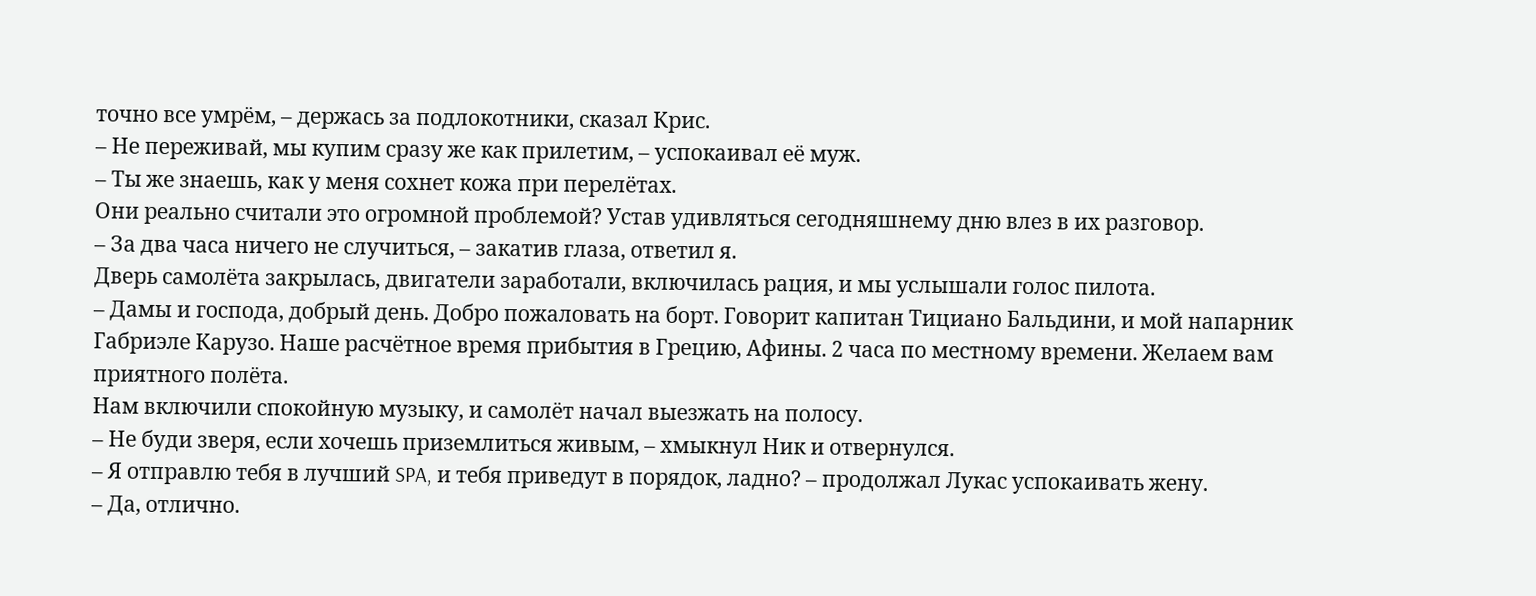точно все умрём, – держась за подлокотники, сказал Крис.
– Не переживай, мы купим сразу же как прилетим, – успокаивал её муж.
– Ты же знаешь, как у меня сохнет кожа при перелётах.
Они реально считали это огромной проблемой? Устав удивляться сегодняшнему дню влез в их разговор.
– За два часа ничего не случиться, – закатив глаза, ответил я.
Дверь самолёта закрылась, двигатели заработали, включилась рация, и мы услышали голос пилота.
– Дамы и господа, добрый день. Добро пожаловать на борт. Говорит капитан Тициано Бальдини, и мой напарник Габриэле Карузо. Наше расчётное время прибытия в Грецию, Афины. 2 часа по местному времени. Желаем вам приятного полёта.
Нам включили спокойную музыку, и самолёт начал выезжать на полосу.
– Не буди зверя, если хочешь приземлиться живым, – хмыкнул Ник и отвернулся.
– Я отправлю тебя в лучший SPA, и тебя приведут в порядок, ладно? – продолжал Лукас успокаивать жену.
– Да, отлично.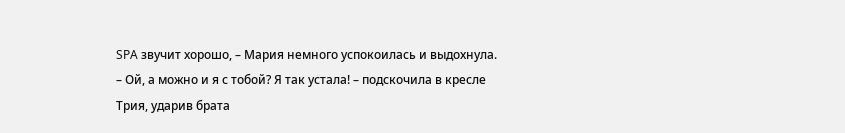SPA звучит хорошо, – Мария немного успокоилась и выдохнула.
– Ой, а можно и я с тобой? Я так устала! – подскочила в кресле Трия, ударив брата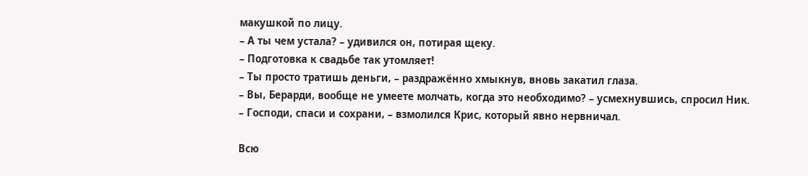макушкой по лицу.
– А ты чем устала? – удивился он, потирая щеку.
– Подготовка к свадьбе так утомляет!
– Ты просто тратишь деньги, – раздражённо хмыкнув, вновь закатил глаза.
– Вы, Берарди, вообще не умеете молчать, когда это необходимо? – усмехнувшись, спросил Ник.
– Господи, спаси и сохрани, – взмолился Крис, который явно нервничал.

Всю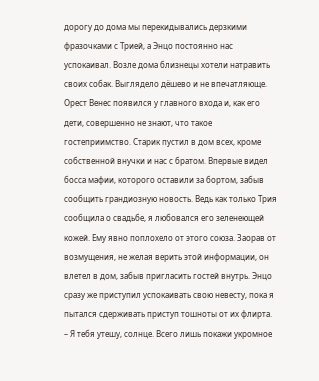дорогу до дома мы перекидывались дерзкими фразочками с Трией, а Энцо постоянно нас успокаивал. Возле дома близнецы хотели натравить своих собак. Выглядело дёшево и не впечатляюще.
Орест Венес появился у главного входа и, как его дети, совершенно не знают, что такое гостеприимство. Старик пустил в дом всех, кроме собственной внучки и нас с братом. Впервые видел босса мафии, которого оставили за бортом, забыв сообщить грандиозную новость. Ведь как только Трия сообщила о свадьбе, я любовался его зеленеющей кожей. Ему явно поплохело от этого союза. Заорав от возмущения, не желая верить этой информации, он влетел в дом, забыв пригласить гостей внутрь. Энцо сразу же приступил успокаивать свою невесту, пока я пытался сдерживать приступ тошноты от их флирта.
– Я тебя утешу, солнце. Всего лишь покажи укромное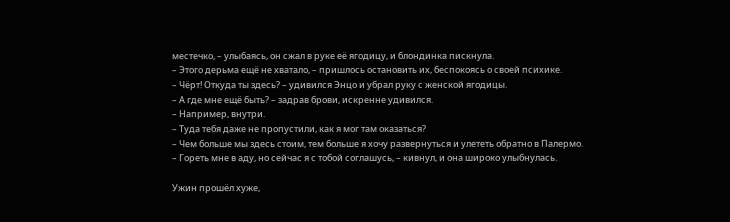местечко, – улыбаясь, он сжал в руке её ягодицу, и блондинка пискнула.
– Этого дерьма ещё не хватало, – пришлось остановить их, беспокоясь о своей психике.
– Чёрт! Откуда ты здесь? – удивился Энцо и убрал руку с женской ягодицы.
– А где мне ещё быть? – задрав брови, искренне удивился.
– Например, внутри.
– Туда тебя даже не пропустили, как я мог там оказаться?
– Чем больше мы здесь стоим, тем больше я хочу развернуться и улететь обратно в Палермо.
– Гореть мне в аду, но сейчас я с тобой соглашусь, – кивнул, и она широко улыбнулась.

Ужин прошёл хуже,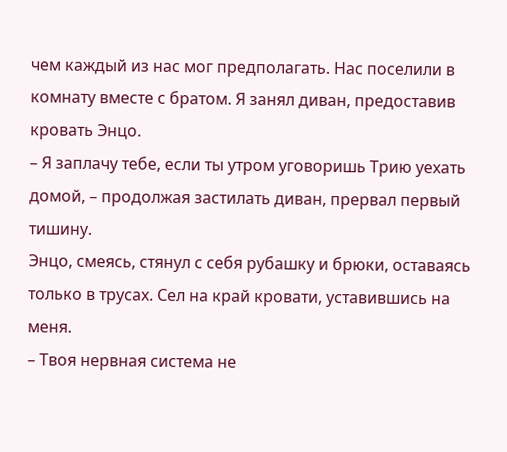чем каждый из нас мог предполагать. Нас поселили в комнату вместе с братом. Я занял диван, предоставив кровать Энцо.
– Я заплачу тебе, если ты утром уговоришь Трию уехать домой, – продолжая застилать диван, прервал первый тишину.
Энцо, смеясь, стянул с себя рубашку и брюки, оставаясь только в трусах. Сел на край кровати, уставившись на меня.
– Твоя нервная система не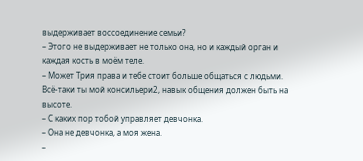выдерживает воссоединение семьи?
– Этого не выдерживает не только она, но и каждый орган и каждая кость в моём теле.
– Может Трия права и тебе стоит больше общаться с людьми. Всё-таки ты мой консильери2, навык общения должен быть на высоте.
– С каких пор тобой управляет девчонка.
– Она не девчонка, а моя жена.
–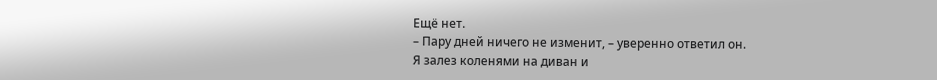Ещё нет.
– Пару дней ничего не изменит, – уверенно ответил он.
Я залез коленями на диван и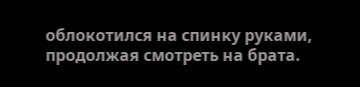облокотился на спинку руками, продолжая смотреть на брата.